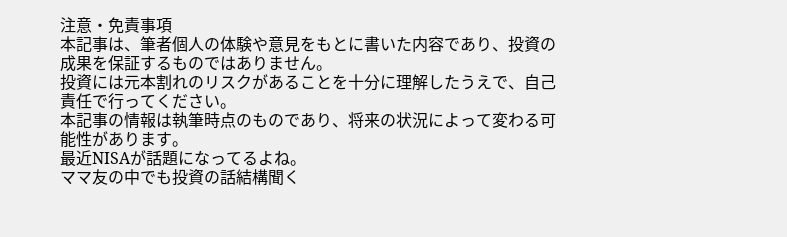注意・免責事項
本記事は、筆者個人の体験や意見をもとに書いた内容であり、投資の成果を保証するものではありません。
投資には元本割れのリスクがあることを十分に理解したうえで、自己責任で行ってください。
本記事の情報は執筆時点のものであり、将来の状況によって変わる可能性があります。
最近NISAが話題になってるよね。
ママ友の中でも投資の話結構聞く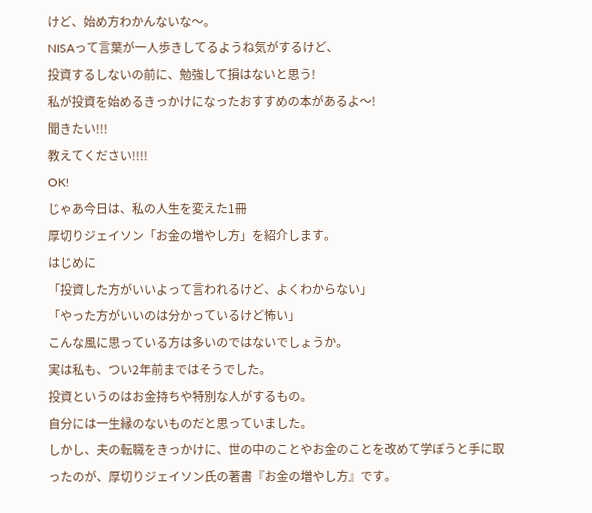けど、始め方わかんないな〜。
NISAって言葉が一人歩きしてるようね気がするけど、
投資するしないの前に、勉強して損はないと思う!
私が投資を始めるきっかけになったおすすめの本があるよ〜!
聞きたい!!!
教えてください!!!!
OK!
じゃあ今日は、私の人生を変えた1冊
厚切りジェイソン「お金の増やし方」を紹介します。
はじめに
「投資した方がいいよって言われるけど、よくわからない」
「やった方がいいのは分かっているけど怖い」
こんな風に思っている方は多いのではないでしょうか。
実は私も、つい2年前まではそうでした。
投資というのはお金持ちや特別な人がするもの。
自分には一生縁のないものだと思っていました。
しかし、夫の転職をきっかけに、世の中のことやお金のことを改めて学ぼうと手に取ったのが、厚切りジェイソン氏の著書『お金の増やし方』です。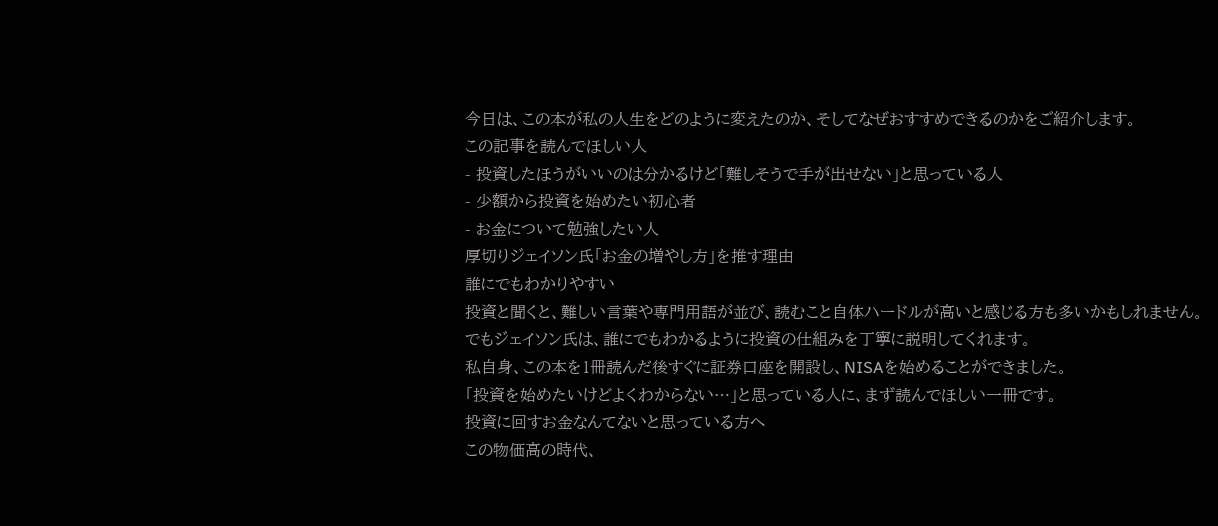今日は、この本が私の人生をどのように変えたのか、そしてなぜおすすめできるのかをご紹介します。
この記事を読んでほしい人
- 投資したほうがいいのは分かるけど「難しそうで手が出せない」と思っている人
- 少額から投資を始めたい初心者
- お金について勉強したい人
厚切りジェイソン氏「お金の増やし方」を推す理由
誰にでもわかりやすい
投資と聞くと、難しい言葉や専門用語が並び、読むこと自体ハードルが高いと感じる方も多いかもしれません。
でもジェイソン氏は、誰にでもわかるように投資の仕組みを丁寧に説明してくれます。
私自身、この本を1冊読んだ後すぐに証券口座を開設し、NISAを始めることができました。
「投資を始めたいけどよくわからない…」と思っている人に、まず読んでほしい一冊です。
投資に回すお金なんてないと思っている方へ
この物価高の時代、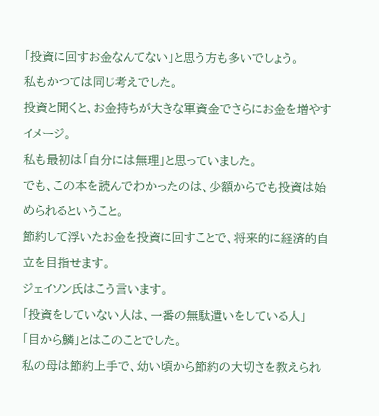「投資に回すお金なんてない」と思う方も多いでしょう。
私もかつては同じ考えでした。
投資と聞くと、お金持ちが大きな軍資金でさらにお金を増やすイメージ。
私も最初は「自分には無理」と思っていました。
でも、この本を読んでわかったのは、少額からでも投資は始められるということ。
節約して浮いたお金を投資に回すことで、将来的に経済的自立を目指せます。
ジェイソン氏はこう言います。
「投資をしていない人は、一番の無駄遣いをしている人」
「目から鱗」とはこのことでした。
私の母は節約上手で、幼い頃から節約の大切さを教えられ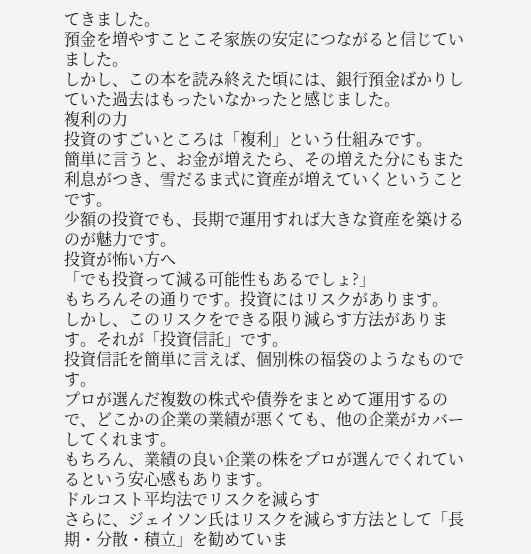てきました。
預金を増やすことこそ家族の安定につながると信じていました。
しかし、この本を読み終えた頃には、銀行預金ばかりしていた過去はもったいなかったと感じました。
複利の力
投資のすごいところは「複利」という仕組みです。
簡単に言うと、お金が増えたら、その増えた分にもまた利息がつき、雪だるま式に資産が増えていくということです。
少額の投資でも、長期で運用すれば大きな資産を築けるのが魅力です。
投資が怖い方へ
「でも投資って減る可能性もあるでしょ?」
もちろんその通りです。投資にはリスクがあります。
しかし、このリスクをできる限り減らす方法があります。それが「投資信託」です。
投資信託を簡単に言えば、個別株の福袋のようなものです。
プロが選んだ複数の株式や債券をまとめて運用するので、どこかの企業の業績が悪くても、他の企業がカバーしてくれます。
もちろん、業績の良い企業の株をプロが選んでくれているという安心感もあります。
ドルコスト平均法でリスクを減らす
さらに、ジェイソン氏はリスクを減らす方法として「長期・分散・積立」を勧めていま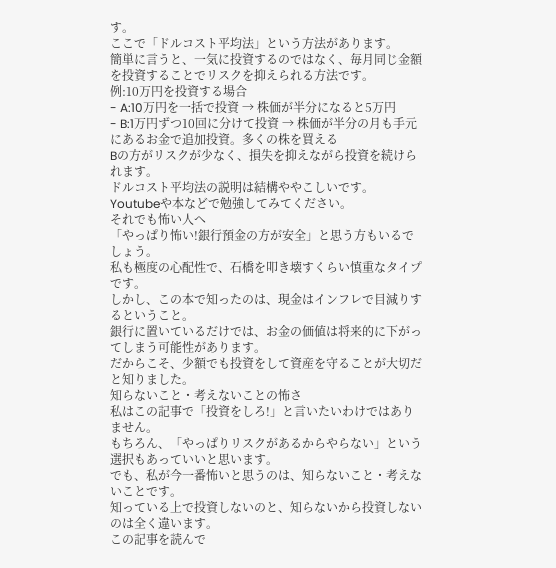す。
ここで「ドルコスト平均法」という方法があります。
簡単に言うと、一気に投資するのではなく、毎月同じ金額を投資することでリスクを抑えられる方法です。
例:10万円を投資する場合
- A:10万円を一括で投資 → 株価が半分になると5万円
- B:1万円ずつ10回に分けて投資 → 株価が半分の月も手元にあるお金で追加投資。多くの株を買える
Bの方がリスクが少なく、損失を抑えながら投資を続けられます。
ドルコスト平均法の説明は結構ややこしいです。
Youtubeや本などで勉強してみてください。
それでも怖い人へ
「やっぱり怖い!銀行預金の方が安全」と思う方もいるでしょう。
私も極度の心配性で、石橋を叩き壊すくらい慎重なタイプです。
しかし、この本で知ったのは、現金はインフレで目減りするということ。
銀行に置いているだけでは、お金の価値は将来的に下がってしまう可能性があります。
だからこそ、少額でも投資をして資産を守ることが大切だと知りました。
知らないこと・考えないことの怖さ
私はこの記事で「投資をしろ!」と言いたいわけではありません。
もちろん、「やっぱりリスクがあるからやらない」という選択もあっていいと思います。
でも、私が今一番怖いと思うのは、知らないこと・考えないことです。
知っている上で投資しないのと、知らないから投資しないのは全く違います。
この記事を読んで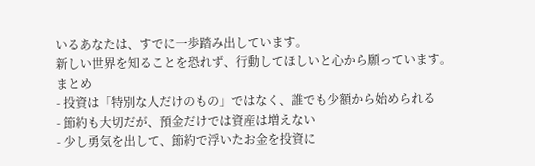いるあなたは、すでに一歩踏み出しています。
新しい世界を知ることを恐れず、行動してほしいと心から願っています。
まとめ
- 投資は「特別な人だけのもの」ではなく、誰でも少額から始められる
- 節約も大切だが、預金だけでは資産は増えない
- 少し勇気を出して、節約で浮いたお金を投資に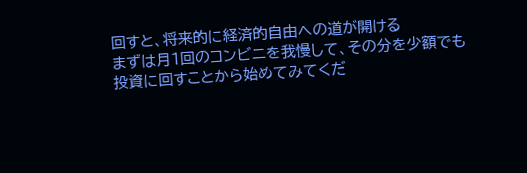回すと、将来的に経済的自由への道が開ける
まずは月1回のコンビニを我慢して、その分を少額でも投資に回すことから始めてみてくだ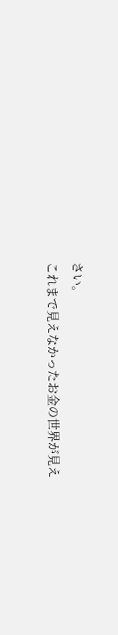さい。
これまで見えなかったお金の世界が見え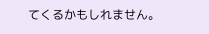てくるかもしれません。